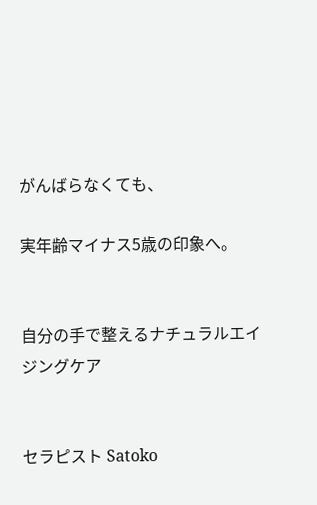がんばらなくても、

実年齢マイナス5歳の印象へ。


自分の手で整えるナチュラルエイジングケア


セラピスト Satoko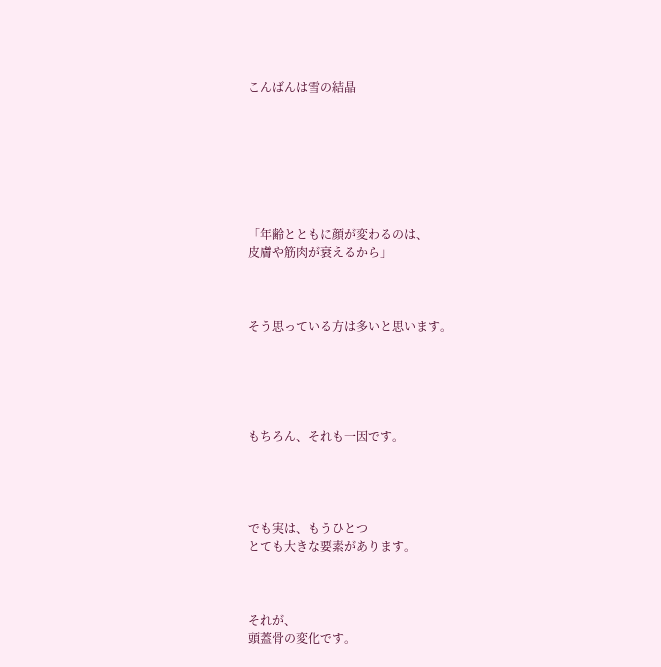こんばんは雪の結晶







「年齢とともに顔が変わるのは、
皮膚や筋肉が衰えるから」



そう思っている方は多いと思います。





もちろん、それも一因です。




でも実は、もうひとつ
とても大きな要素があります。



それが、
頭蓋骨の変化です。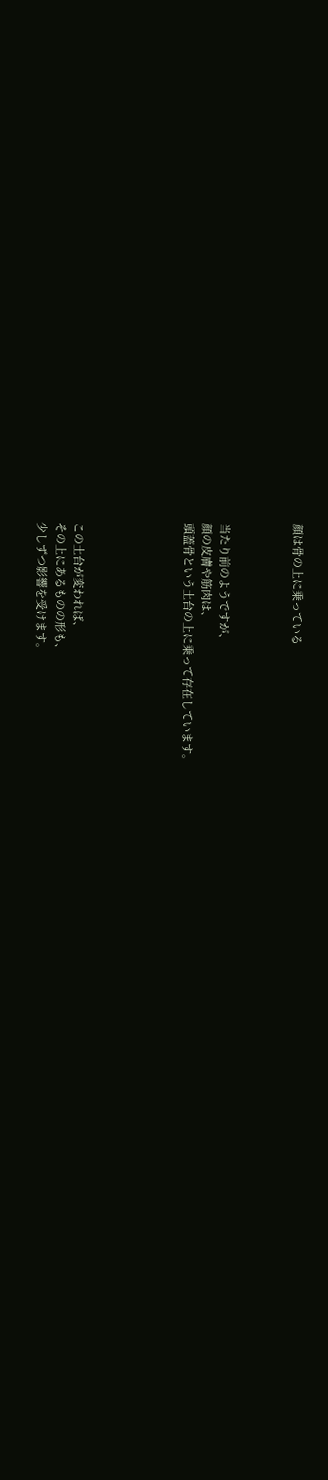顔は骨の上に乗っている



当たり前のようですが、
顔の皮膚や筋肉は、
頭蓋骨という土台の上に乗って存在しています。





この土台が変われば、
その上にあるものの形も、
少しずつ影響を受けます。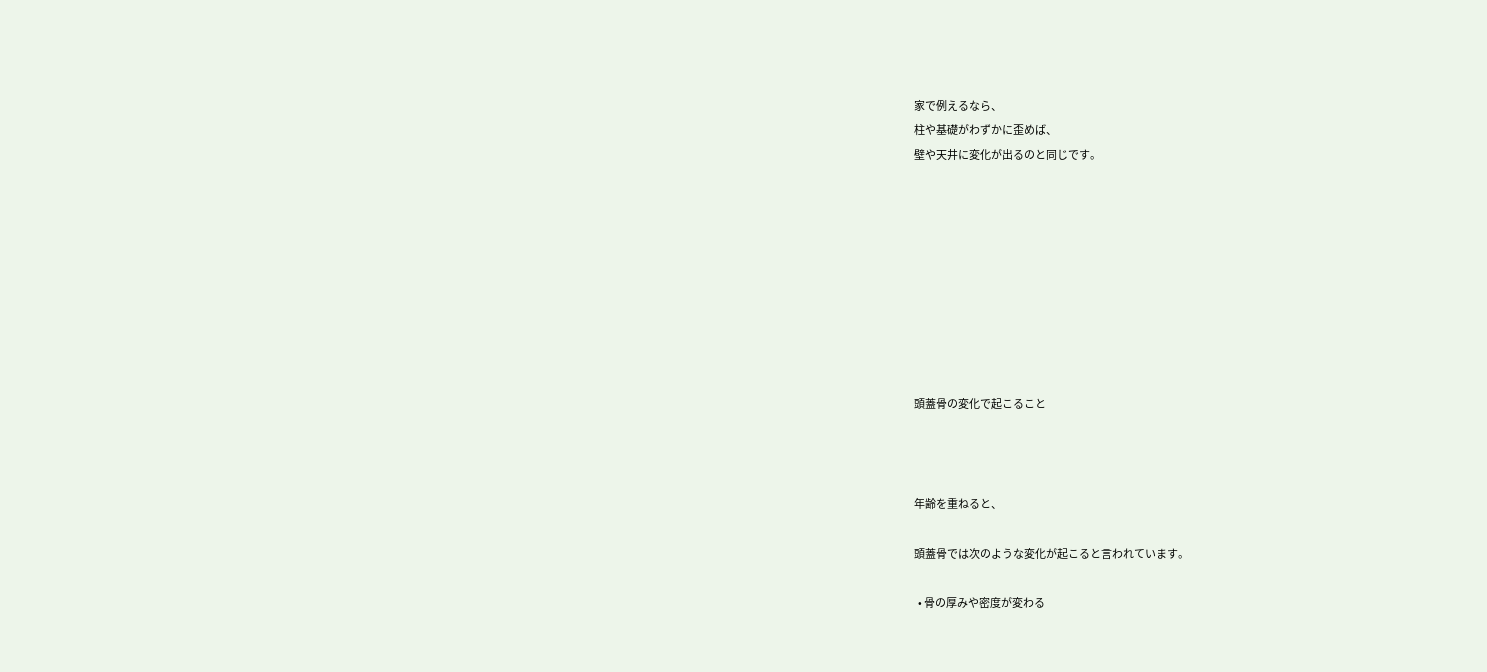家で例えるなら、
柱や基礎がわずかに歪めば、
壁や天井に変化が出るのと同じです。









頭蓋骨の変化で起こること



年齢を重ねると、

頭蓋骨では次のような変化が起こると言われています。

  • 骨の厚みや密度が変わる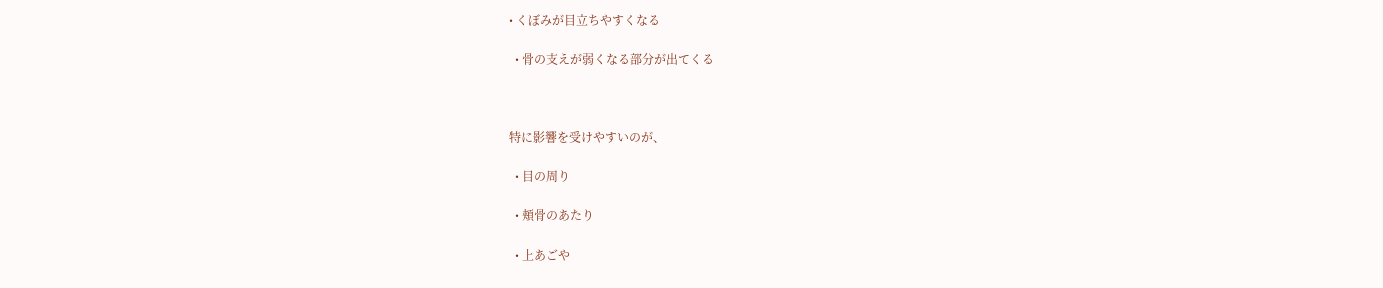• くぼみが目立ちやすくなる

  • 骨の支えが弱くなる部分が出てくる



特に影響を受けやすいのが、

  • 目の周り

  • 頬骨のあたり

  • 上あごや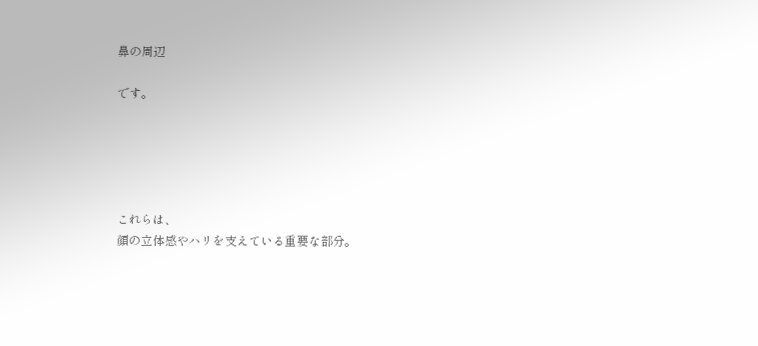鼻の周辺

です。





これらは、
顔の立体感やハリを支えている重要な部分。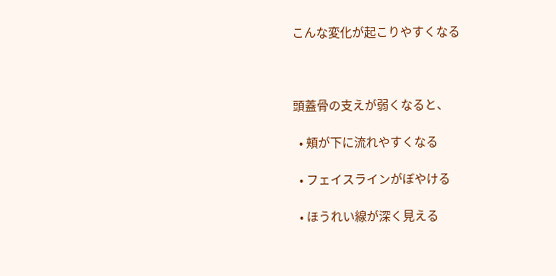こんな変化が起こりやすくなる



頭蓋骨の支えが弱くなると、

  • 頬が下に流れやすくなる

  • フェイスラインがぼやける

  • ほうれい線が深く見える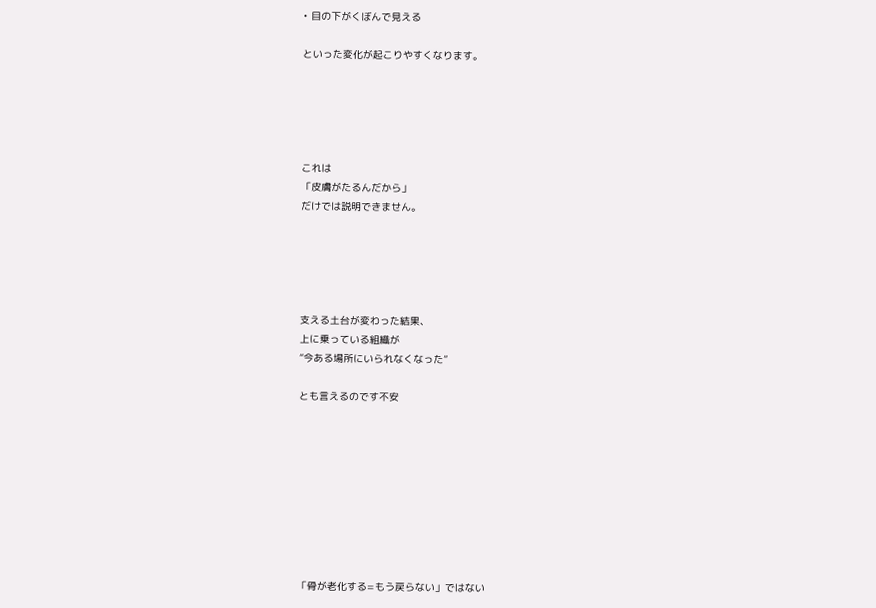• 目の下がくぼんで見える

といった変化が起こりやすくなります。





これは
「皮膚がたるんだから」
だけでは説明できません。





支える土台が変わった結果、
上に乗っている組織が
“今ある場所にいられなくなった”

とも言えるのです不安









「骨が老化する=もう戻らない」ではない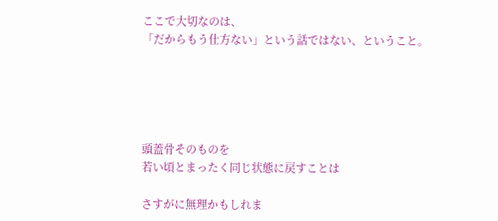ここで大切なのは、
「だからもう仕方ない」という話ではない、ということ。





頭蓋骨そのものを
若い頃とまったく同じ状態に戻すことは

さすがに無理かもしれま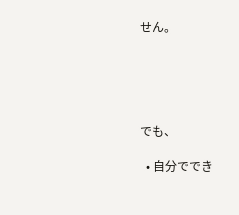せん。





でも、

  • 自分ででき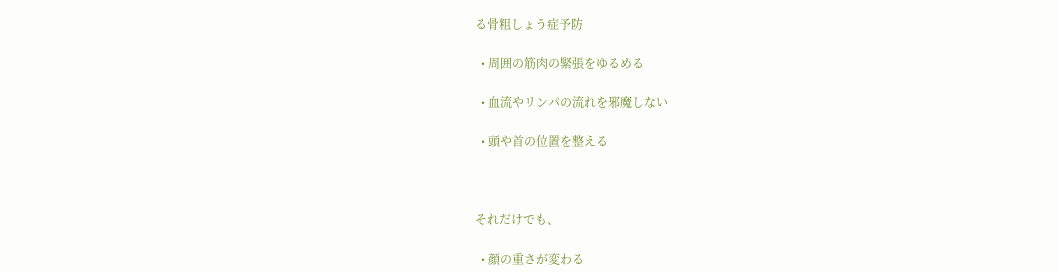る骨粗しょう症予防

  • 周囲の筋肉の緊張をゆるめる

  • 血流やリンパの流れを邪魔しない

  • 頭や首の位置を整える



それだけでも、

  • 顔の重さが変わる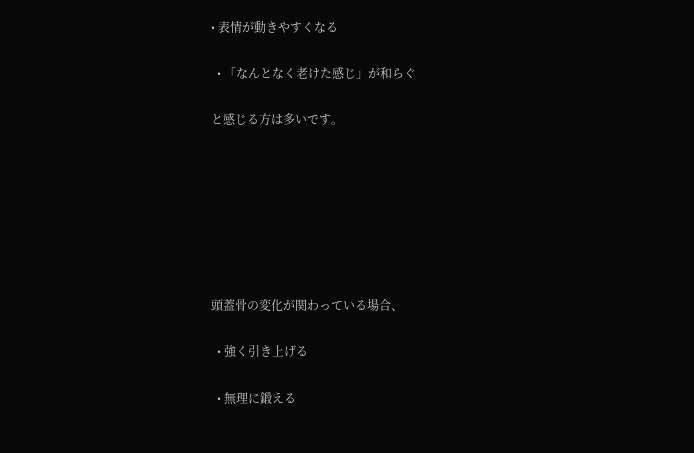• 表情が動きやすくなる

  • 「なんとなく老けた感じ」が和らぐ

と感じる方は多いです。







頭蓋骨の変化が関わっている場合、

  • 強く引き上げる

  • 無理に鍛える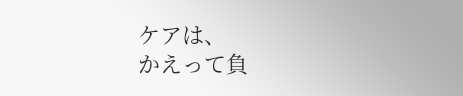ケアは、
かえって負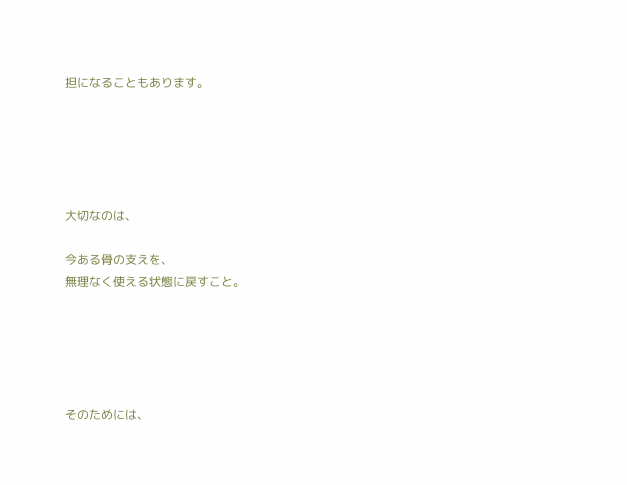担になることもあります。





大切なのは、

今ある骨の支えを、
無理なく使える状態に戻すこと。





そのためには、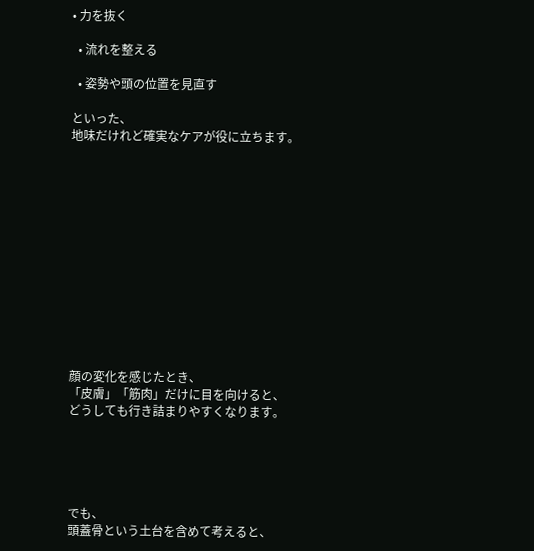• 力を抜く

  • 流れを整える

  • 姿勢や頭の位置を見直す

といった、
地味だけれど確実なケアが役に立ちます。













顔の変化を感じたとき、
「皮膚」「筋肉」だけに目を向けると、
どうしても行き詰まりやすくなります。





でも、
頭蓋骨という土台を含めて考えると、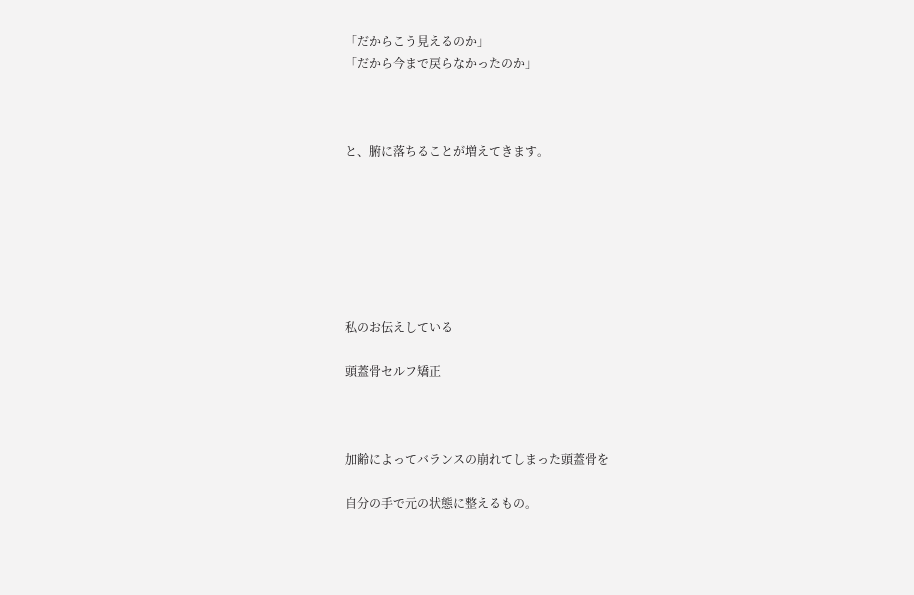「だからこう見えるのか」
「だから今まで戻らなかったのか」



と、腑に落ちることが増えてきます。







私のお伝えしている

頭蓋骨セルフ矯正



加齢によってバランスの崩れてしまった頭蓋骨を

自分の手で元の状態に整えるもの。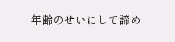年齢のせいにして諦め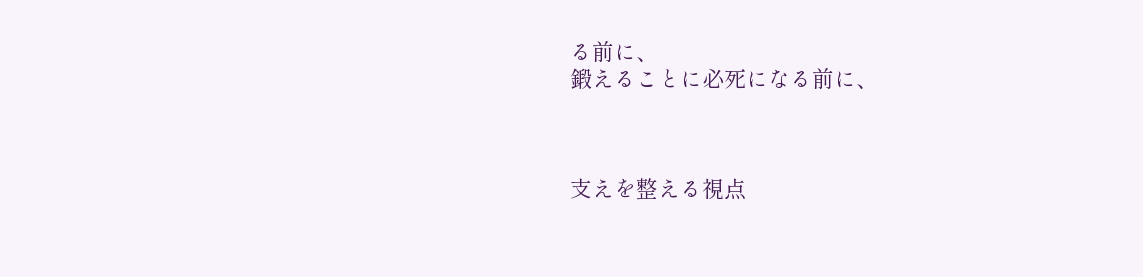る前に、
鍛えることに必死になる前に、



支えを整える視点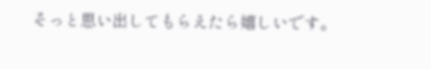そっと思い出してもらえたら嬉しいです。